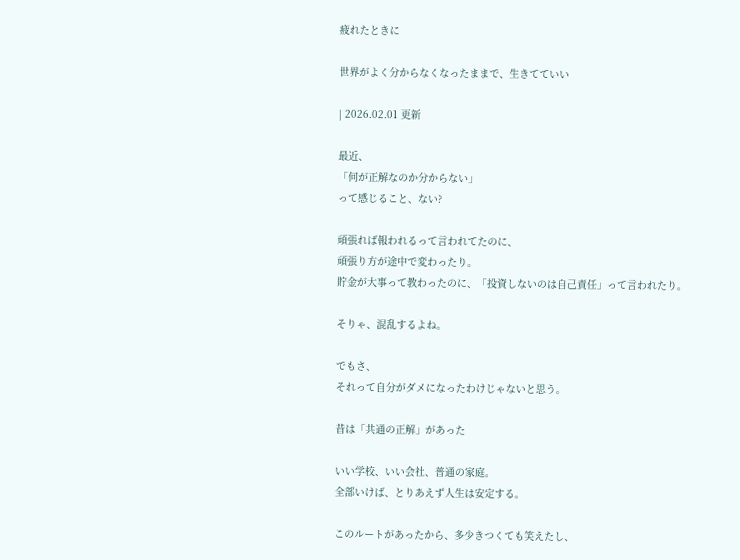疲れたときに

世界がよく分からなくなったままで、生きてていい

| 2026.02.01 更新

最近、
「何が正解なのか分からない」
って感じること、ない?

頑張れば報われるって言われてたのに、
頑張り方が途中で変わったり。
貯金が大事って教わったのに、「投資しないのは自己責任」って言われたり。

そりゃ、混乱するよね。

でもさ、
それって自分がダメになったわけじゃないと思う。

昔は「共通の正解」があった

いい学校、いい会社、普通の家庭。
全部いけば、とりあえず人生は安定する。

このルートがあったから、多少きつくても笑えたし、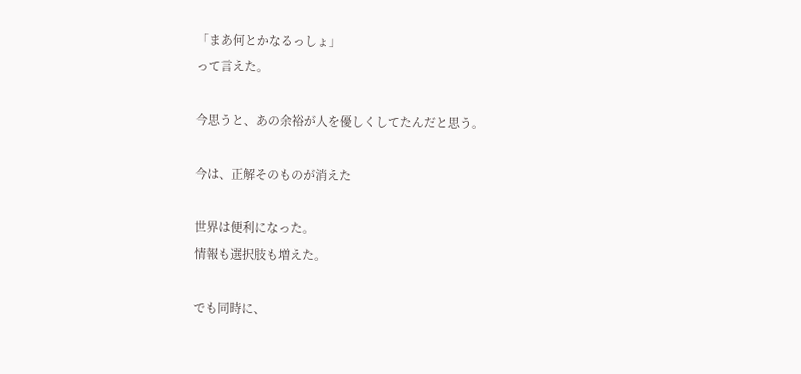「まあ何とかなるっしょ」
って言えた。

今思うと、あの余裕が人を優しくしてたんだと思う。

今は、正解そのものが消えた

世界は便利になった。
情報も選択肢も増えた。

でも同時に、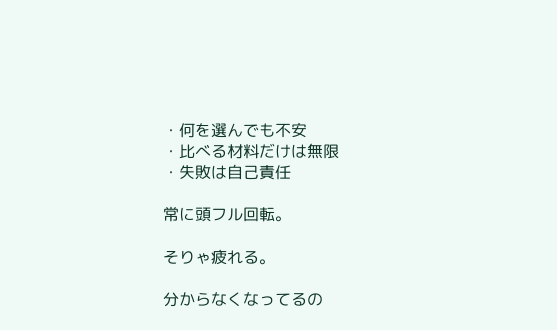・何を選んでも不安
・比べる材料だけは無限
・失敗は自己責任

常に頭フル回転。

そりゃ疲れる。

分からなくなってるの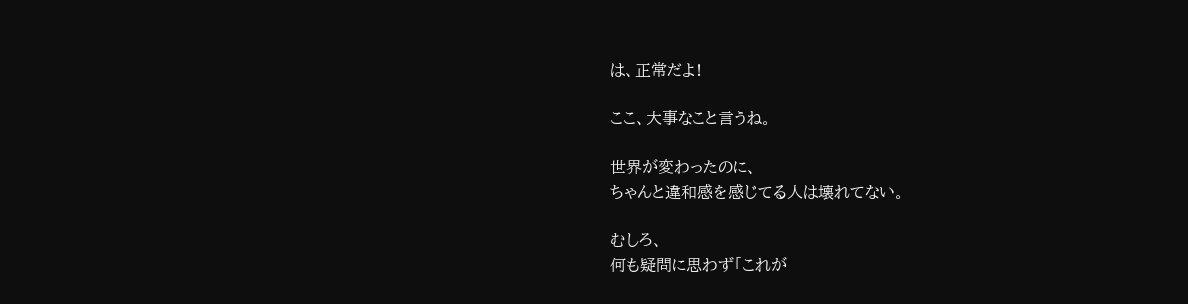は、正常だよ!

ここ、大事なこと言うね。

世界が変わったのに、
ちゃんと違和感を感じてる人は壊れてない。

むしろ、
何も疑問に思わず「これが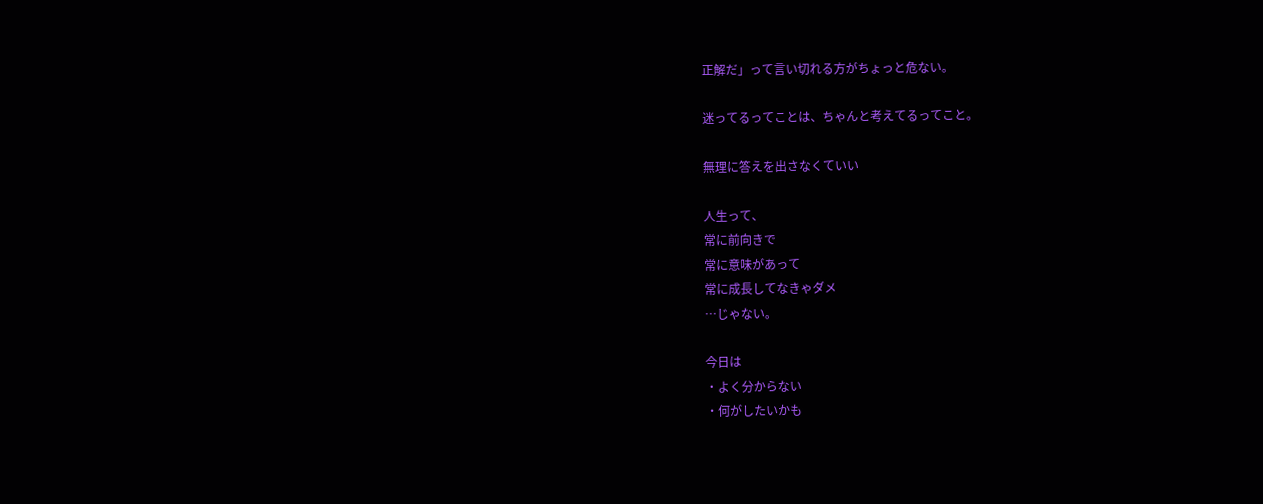正解だ」って言い切れる方がちょっと危ない。

迷ってるってことは、ちゃんと考えてるってこと。

無理に答えを出さなくていい

人生って、
常に前向きで
常に意味があって
常に成長してなきゃダメ
…じゃない。

今日は
・よく分からない
・何がしたいかも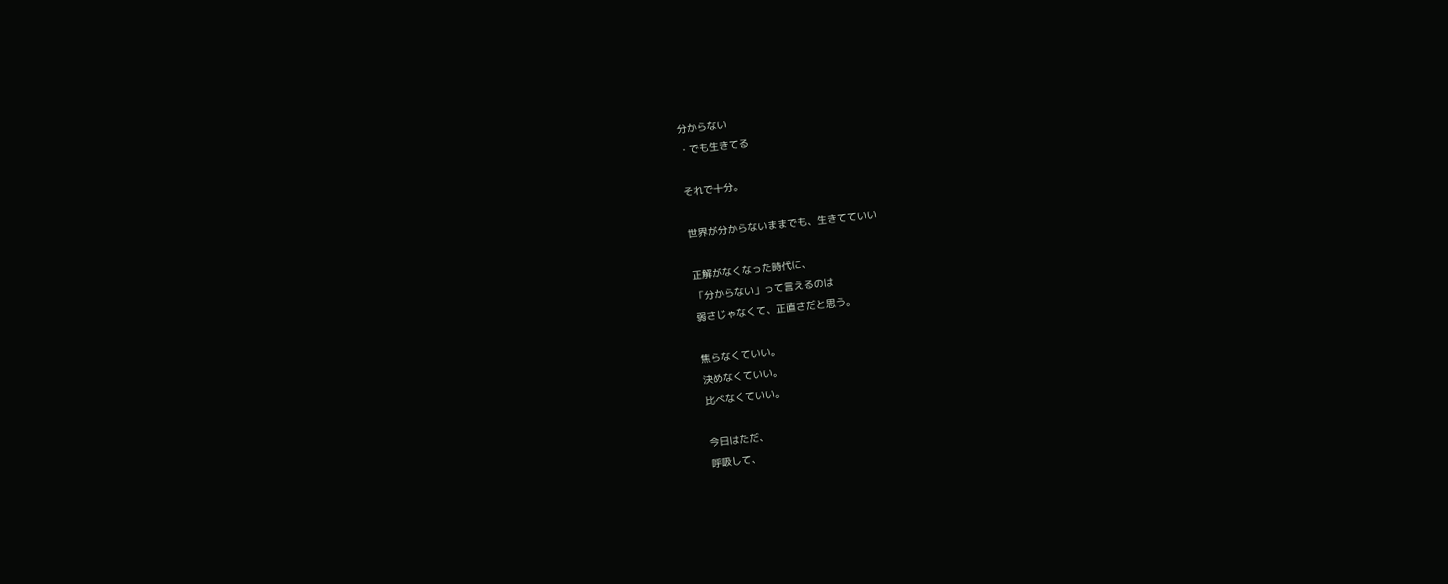分からない
・でも生きてる

それで十分。

世界が分からないままでも、生きてていい

正解がなくなった時代に、
「分からない」って言えるのは
弱さじゃなくて、正直さだと思う。

焦らなくていい。
決めなくていい。
比べなくていい。

今日はただ、
呼吸して、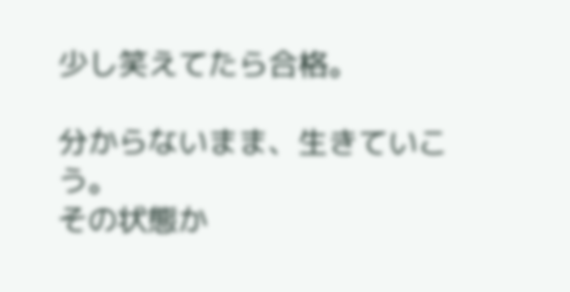少し笑えてたら合格。

分からないまま、生きていこう。
その状態か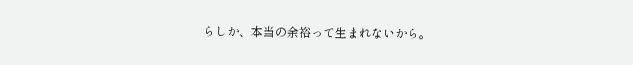らしか、本当の余裕って生まれないから。